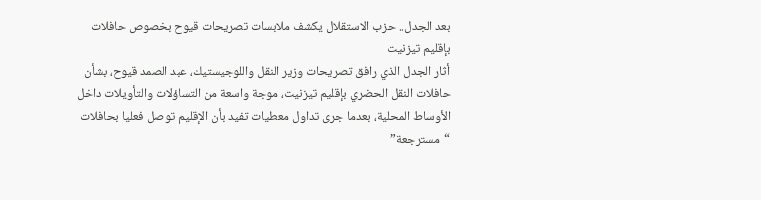بعد الجدل.. حزب الاستقلال يكشف ملابسات تصريحات قيوح بخصوص حافلات بإقليم تيزنيت
أثار الجدل الذي رافق تصريحات وزير النقل واللوجيستيك، عبد الصمد قيوح، بشأن حافلات النقل الحضري بإقليم تيزنيت، موجة واسعة من التساؤلات والتأويلات داخل الأوساط المحلية، بعدما جرى تداول معطيات تفيد بأن الإقليم توصل فعليا بحافلات “مسترجعة”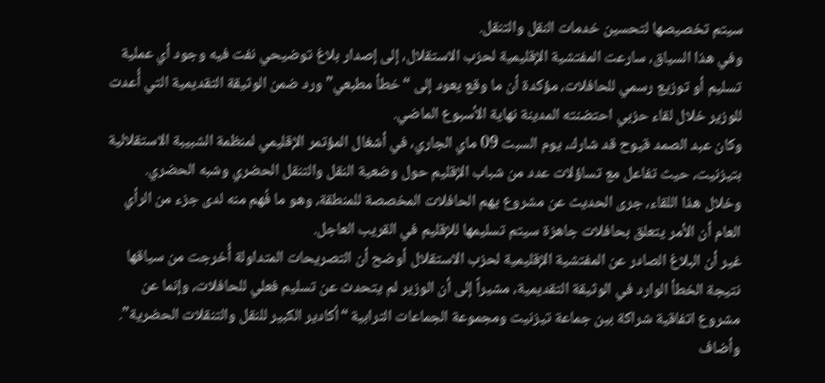سيتم تخصيصها لتحسين خدمات النقل والتنقل.
وفي هذا السياق، سارعت المفتشية الإقليمية لحزب الاستقلال، إلى إصدار بلاغ توضيحي نفت فيه وجود أي عملية تسليم أو توزيع رسمي للحافلات، مؤكدة أن ما وقع يعود إلى “خطأ مطبعي” ورد ضمن الوثيقة التقديمية التي أُعدت للوزير خلال لقاء حزبي احتضنته المدينة نهاية الأسبوع الماضي.
وكان عبد الصمد قيوح قد شارك، يوم السبت 09 ماي الجاري، في أشغال المؤتمر الإقليمي لمنظمة الشبيبة الاستقلالية بتيزنيت، حيث تفاعل مع تساؤلات عدد من شباب الإقليم حول وضعية النقل والتنقل الحضري وشبه الحضري.
وخلال هذا اللقاء، جرى الحديث عن مشروع يهم الحافلات المخصصة للمنطقة، وهو ما فُهم منه لدى جزء من الرأي العام أن الأمر يتعلق بحافلات جاهزة سيتم تسليمها للإقليم في القريب العاجل.
غير أن البلاغ الصادر عن المفتشية الإقليمية لحزب الاستقلال أوضح أن التصريحات المتداولة أُخرجت من سياقها نتيجة الخطأ الوارد في الوثيقة التقديمية، مشيراً إلى أن الوزير لم يتحدث عن تسليم فعلي للحافلات، وإنما عن مشروع اتفاقية شراكة بين جماعة تيزنيت ومجموعة الجماعات الترابية “أكادير الكبير للنقل والتنقلات الحضرية”.
وأضاف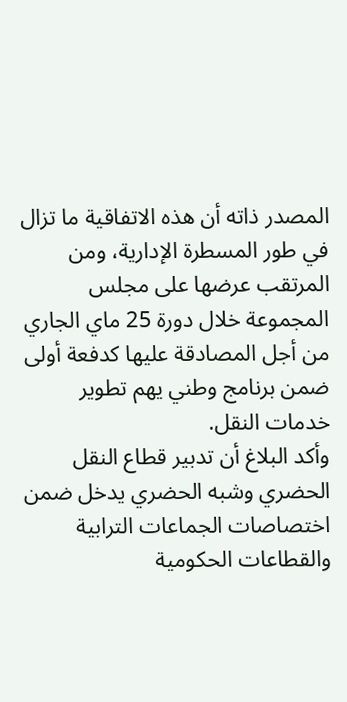المصدر ذاته أن هذه الاتفاقية ما تزال في طور المسطرة الإدارية، ومن المرتقب عرضها على مجلس المجموعة خلال دورة 25 ماي الجاري من أجل المصادقة عليها كدفعة أولى ضمن برنامج وطني يهم تطوير خدمات النقل.
وأكد البلاغ أن تدبير قطاع النقل الحضري وشبه الحضري يدخل ضمن اختصاصات الجماعات الترابية والقطاعات الحكومية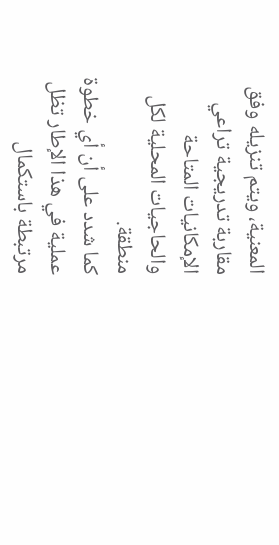المعنية، ويتم تنزيله وفق مقاربة تدريجية تراعي الإمكانيات المتاحة والحاجيات المحلية لكل منطقة.
كما شدد على أن أي خطوة عملية في هذا الإطار تظل مرتبطة باستكمال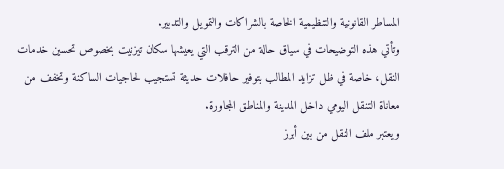المساطر القانونية والتنظيمية الخاصة بالشراكات والتمويل والتدبير.
وتأتي هذه التوضيحات في سياق حالة من الترقب التي يعيشها سكان تيزنيت بخصوص تحسين خدمات النقل، خاصة في ظل تزايد المطالب بتوفير حافلات حديثة تستجيب لحاجيات الساكنة وتخفف من معاناة التنقل اليومي داخل المدينة والمناطق المجاورة.
ويعتبر ملف النقل من بين أبرز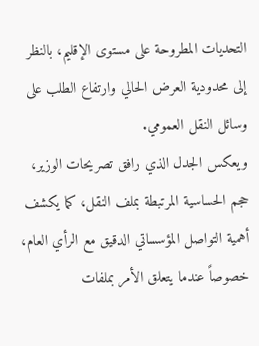التحديات المطروحة على مستوى الإقليم، بالنظر إلى محدودية العرض الحالي وارتفاع الطلب على وسائل النقل العمومي.
ويعكس الجدل الذي رافق تصريحات الوزير، حجم الحساسية المرتبطة بملف النقل، كما يكشف أهمية التواصل المؤسساتي الدقيق مع الرأي العام، خصوصاً عندما يتعلق الأمر بملفات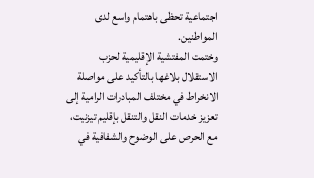اجتماعية تحظى باهتمام واسع لدى المواطنين.
وختمت المفتشية الإقليمية لحزب الاستقلال بلاغها بالتأكيد على مواصلة الانخراط في مختلف المبادرات الرامية إلى تعزيز خدمات النقل والتنقل بإقليم تيزنيت، مع الحرص على الوضوح والشفافية في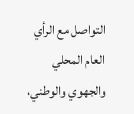التواصل مع الرأي العام المحلي والجهوي والوطني،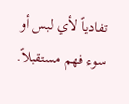تفادياً لأي لبس أو سوء فهم مستقبلاً.